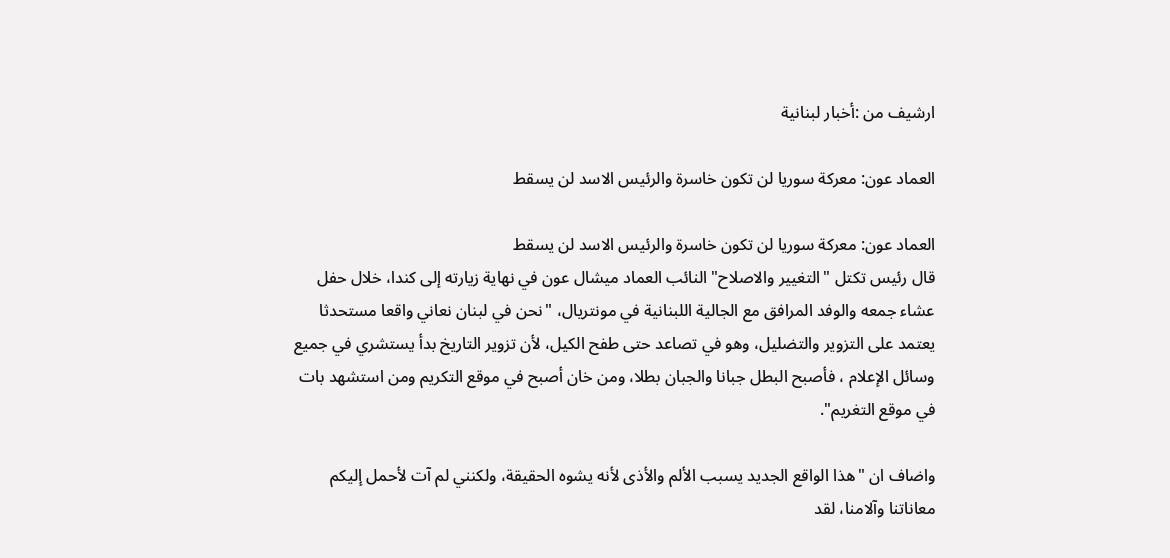ارشيف من :أخبار لبنانية

العماد عون: معركة سوريا لن تكون خاسرة والرئيس الاسد لن يسقط

العماد عون: معركة سوريا لن تكون خاسرة والرئيس الاسد لن يسقط
قال رئيس تكتل "التغيير والاصلاح" النائب العماد ميشال عون في نهاية زيارته إلى كندا، خلال حفل عشاء جمعه والوفد المرافق مع الجالية اللبنانية في مونتريال، "نحن في لبنان نعاني واقعا مستحدثا يعتمد على التزوير والتضليل، وهو في تصاعد حتى طفح الكيل، لأن تزوير التاريخ بدأ يستشري في جميع وسائل الإعلام ، فأصبح البطل جبانا والجبان بطلا، ومن خان أصبح في موقع التكريم ومن استشهد بات في موقع التغريم".

واضاف ان "هذا الواقع الجديد يسبب الألم والأذى لأنه يشوه الحقيقة، ولكنني لم آت لأحمل إليكم معاناتنا وآلامنا، لقد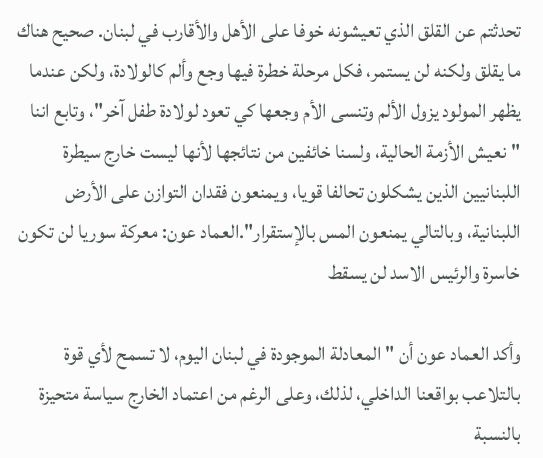تحدثتم عن القلق الذي تعيشونه خوفا على الأهل والأقارب في لبنان. صحيح هناك ما يقلق ولكنه لن يستمر، فكل مرحلة خطرة فيها وجع وألم كالولادة، ولكن عندما يظهر المولود يزول الألم وتنسى الأم وجعها كي تعود لولادة طفل آخر"، وتابع اننا "نعيش الأزمة الحالية، ولسنا خائفين من نتائجها لأنها ليست خارج سيطرة اللبنانيين الذين يشكلون تحالفا قويا، ويمنعون فقدان التوازن على الأرض اللبنانية، وبالتالي يمنعون المس بالإستقرار".العماد عون: معركة سوريا لن تكون خاسرة والرئيس الاسد لن يسقط

وأكد العماد عون أن "المعادلة الموجودة في لبنان اليوم، لا تسمح لأي قوة بالتلاعب بواقعنا الداخلي، لذلك، وعلى الرغم من اعتماد الخارج سياسة متحيزة بالنسبة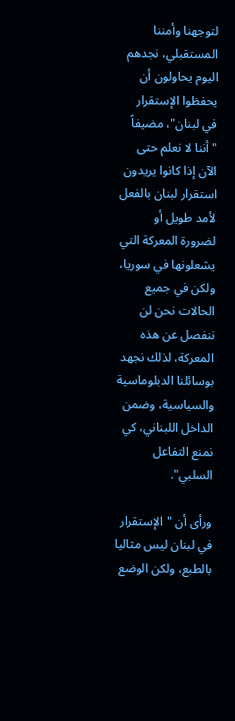لتوجهنا وأمننا المستقبلي، نجدهم اليوم يحاولون أن يحفظوا الإستقرار في لبنان"، مضيفاً "أننا لا نعلم حتى الآن إذا كانوا يريدون استقرار لبنان بالفعل لأمد طويل أو لضرورة المعركة التي يشعلونها في سوريا، ولكن في جميع الحالات نحن لن ننفصل عن هذه المعركة، لذلك نجهد بوسائلنا الدبلوماسية والسياسية، وضمن الداخل اللبناني، كي نمنع التفاعل السلبي".

ورأى أن "الإستقرار في لبنان ليس مثاليا بالطبع، ولكن الوضع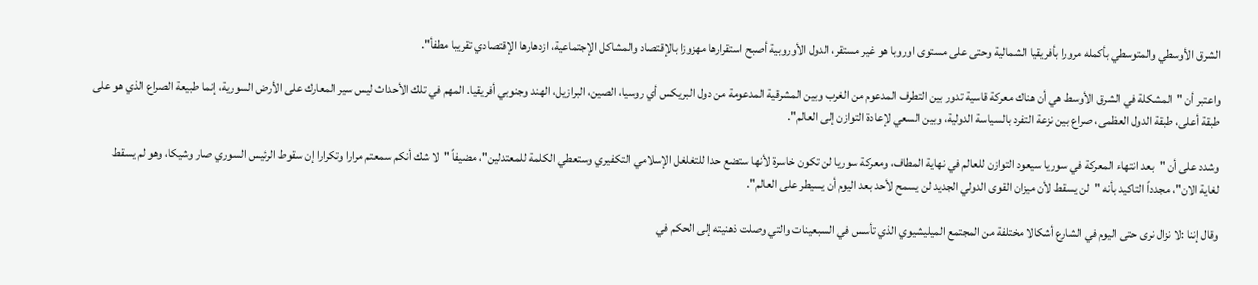الشرق الأوسطي والمتوسطي بأكمله مرورا بأفريقيا الشمالية وحتى على مستوى اوروبا هو غير مستقر، الدول الأوروبية أصبح استقرارها مهزوزا بالإقتصاد والمشاكل الإجتماعية، ازدهارها الإقتصادي تقريبا مطفأ".

واعتبر أن "المشكلة في الشرق الأوسط هي أن هناك معركة قاسية تدور بين التطرف المدعوم من الغرب وبين المشرقية المدعومة من دول البريكس أي روسيا، الصين، البرازيل، الهند وجنوبي أفريقيا. المهم في تلك الأحداث ليس سير المعارك على الأرض السورية، إنما طبيعة الصراع الذي هو على طبقة أعلى، طبقة الدول العظمى، صراع بين نزعة التفرد بالسياسة الدولية، وبين السعي لإعادة التوازن إلى العالم".

وشدد على أن "بعد انتهاء المعركة في سوريا سيعود التوازن للعالم في نهاية المطاف، ومعركة سوريا لن تكون خاسرة لأنها ستضع حدا للتغلغل الإسلامي التكفيري وستعطي الكلمة للمعتدلين"، مضيفاً "لا شك أنكم سمعتم مرارا وتكرارا إن سقوط الرئيس السوري صار وشيكا، وهو لم يسقط لغاية الان"، مجدداً التاكيد بأنه "لن يسقط لأن ميزان القوى الدولي الجديد لن يسمح لأحد بعد اليوم أن يسيطر على العالم".

وقال إننا :لا نزال نرى حتى اليوم في الشارع أشكالا مختلفة من المجتمع الميليشيوي الذي تأسس في السبعينات والتي وصلت ذهنيته إلى الحكم في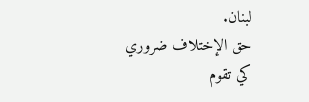لبنان.
حق الإختلاف ضروري كي تقوم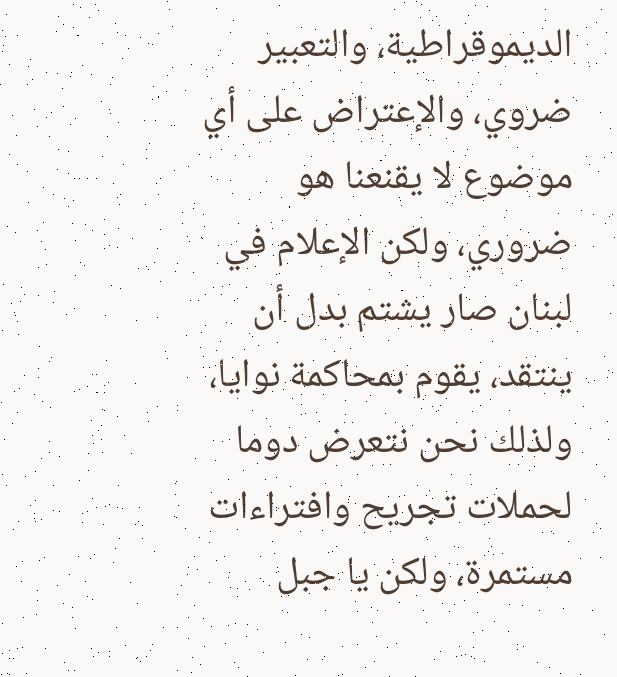الديموقراطية، والتعبير ضروي، والإعتراض على أي موضوع لا يقنعنا هو ضروري، ولكن الإعلام في لبنان صار يشتم بدل أن ينتقد، يقوم بمحاكمة نوايا، ولذلك نحن نتعرض دوما لحملات تجريح وافتراءات مستمرة، ولكن يا جبل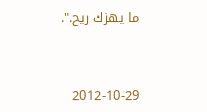ما يهزك ريح.".



2012-10-29